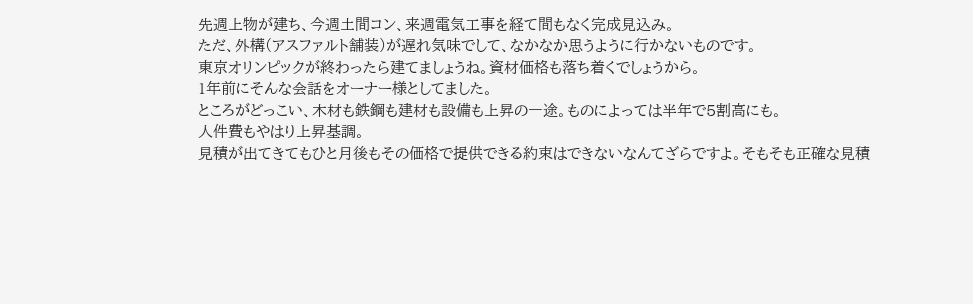先週上物が建ち、今週土間コン、来週電気工事を経て間もなく完成見込み。
ただ、外構(アスファルト舗装)が遅れ気味でして、なかなか思うように行かないものです。
東京オリンピックが終わったら建てましょうね。資材価格も落ち着くでしょうから。
1年前にそんな会話をオーナー様としてました。
ところがどっこい、木材も鉄鋼も建材も設備も上昇の一途。ものによっては半年で5割高にも。
人件費もやはり上昇基調。
見積が出てきてもひと月後もその価格で提供できる約束はできないなんてざらですよ。そもそも正確な見積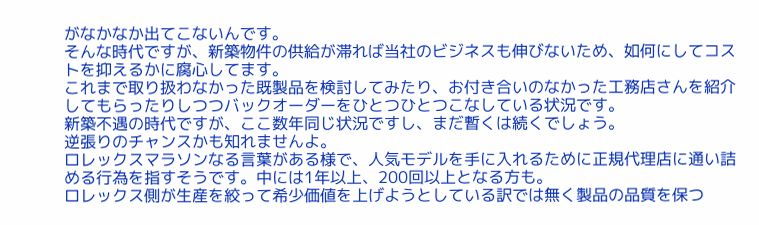がなかなか出てこないんです。
そんな時代ですが、新築物件の供給が滞れば当社のビジネスも伸びないため、如何にしてコストを抑えるかに腐心してます。
これまで取り扱わなかった既製品を検討してみたり、お付き合いのなかった工務店さんを紹介してもらったりしつつバックオーダーをひとつひとつこなしている状況です。
新築不遇の時代ですが、ここ数年同じ状況ですし、まだ暫くは続くでしょう。
逆張りのチャンスかも知れませんよ。
ロレックスマラソンなる言葉がある様で、人気モデルを手に入れるために正規代理店に通い詰める行為を指すそうです。中には1年以上、200回以上となる方も。
ロレックス側が生産を絞って希少価値を上げようとしている訳では無く製品の品質を保つ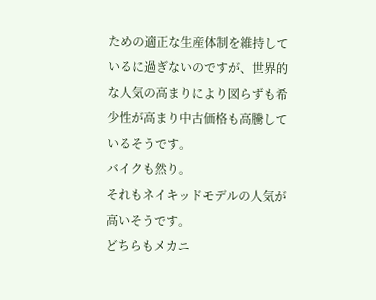ための適正な生産体制を維持しているに過ぎないのですが、世界的な人気の高まりにより図らずも希少性が高まり中古価格も高騰しているそうです。
バイクも然り。
それもネイキッドモデルの人気が高いそうです。
どちらもメカニ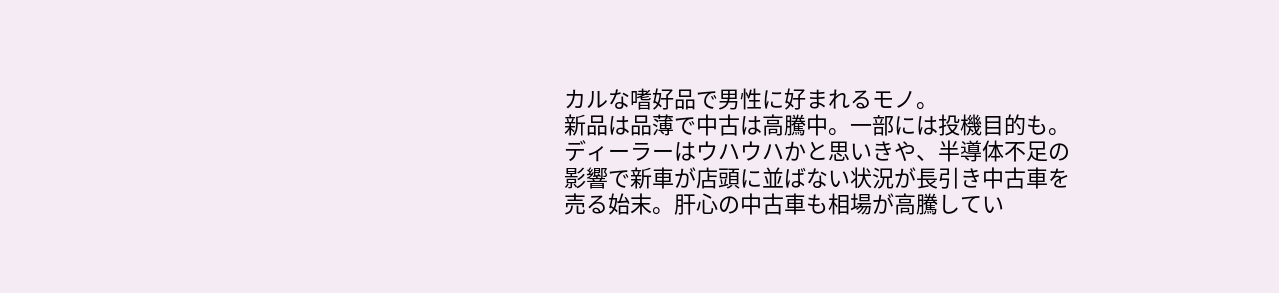カルな嗜好品で男性に好まれるモノ。
新品は品薄で中古は高騰中。一部には投機目的も。
ディーラーはウハウハかと思いきや、半導体不足の影響で新車が店頭に並ばない状況が長引き中古車を売る始末。肝心の中古車も相場が高騰してい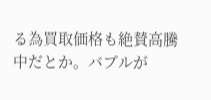る為買取価格も絶賛高騰中だとか。バブルが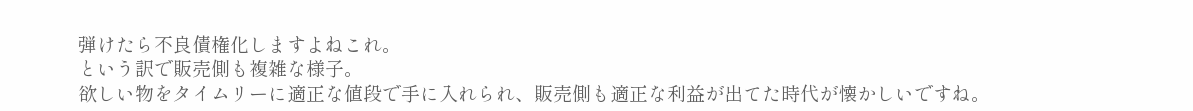弾けたら不良債権化しますよねこれ。
という訳で販売側も複雑な様子。
欲しい物をタイムリーに適正な値段で手に入れられ、販売側も適正な利益が出てた時代が懐かしいですね。